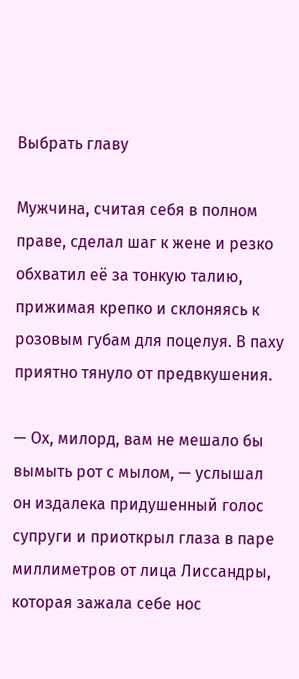Выбрать главу

Мужчина, считая себя в полном праве, сделал шаг к жене и резко обхватил её за тонкую талию, прижимая крепко и склоняясь к розовым губам для поцелуя. В паху приятно тянуло от предвкушения.

— Ох, милорд, вам не мешало бы вымыть рот с мылом, — услышал он издалека придушенный голос супруги и приоткрыл глаза в паре миллиметров от лица Лиссандры, которая зажала себе нос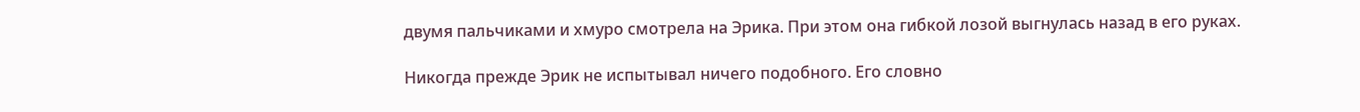двумя пальчиками и хмуро смотрела на Эрика. При этом она гибкой лозой выгнулась назад в его руках.

Никогда прежде Эрик не испытывал ничего подобного. Его словно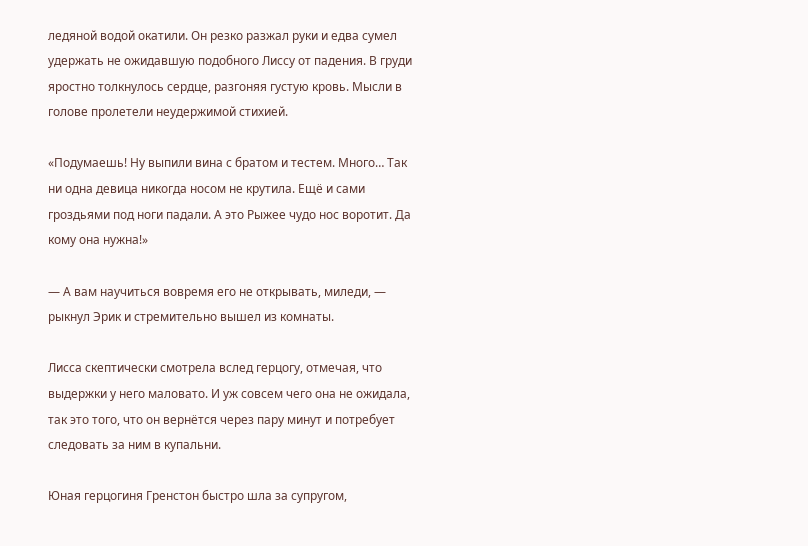ледяной водой окатили. Он резко разжал руки и едва сумел удержать не ожидавшую подобного Лиссу от падения. В груди яростно толкнулось сердце, разгоняя густую кровь. Мысли в голове пролетели неудержимой стихией.

«Подумаешь! Ну выпили вина с братом и тестем. Много… Так ни одна девица никогда носом не крутила. Ещё и сами гроздьями под ноги падали. А это Рыжее чудо нос воротит. Да кому она нужна!»

— А вам научиться вовремя его не открывать, миледи, — рыкнул Эрик и стремительно вышел из комнаты.

Лисса скептически смотрела вслед герцогу, отмечая, что выдержки у него маловато. И уж совсем чего она не ожидала, так это того, что он вернётся через пару минут и потребует следовать за ним в купальни.

Юная герцогиня Гренстон быстро шла за супругом,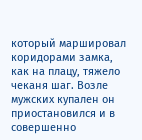который маршировал коридорами замка, как на плацу, тяжело чеканя шаг. Возле мужских купален он приостановился и в совершенно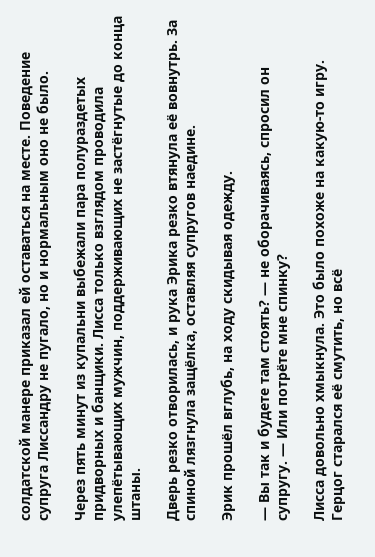солдатской манере приказал ей оставаться на месте. Поведение супруга Лиссандру не пугало, но и нормальным оно не было.

Через пять минут из купальни выбежали пара полураздетых придворных и банщики. Лисса только взглядом проводила улепётывающих мужчин, поддерживающих не застёгнутые до конца штаны.

Дверь резко отворилась, и рука Эрика резко втянула её вовнутрь. За спиной лязгнула защёлка, оставляя супругов наедине.

Эрик прошёл вглубь, на ходу скидывая одежду.

— Вы так и будете там стоять? — не оборачиваясь, спросил он супругу. — Или потрёте мне спинку?

Лисса довольно хмыкнула. Это было похоже на какую-то игру. Герцог старался её смутить, но всё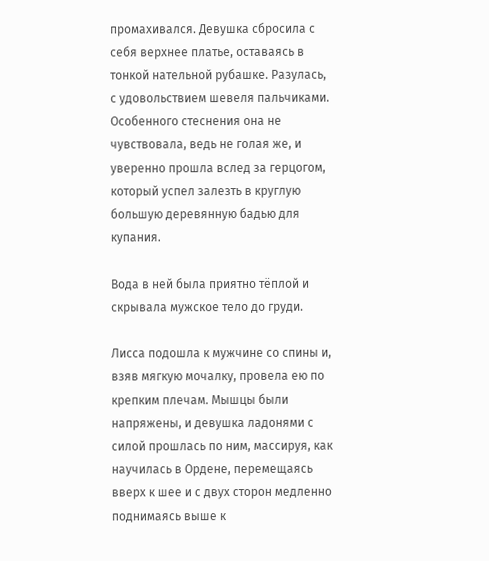промахивался. Девушка сбросила с себя верхнее платье, оставаясь в тонкой нательной рубашке. Разулась, с удовольствием шевеля пальчиками. Особенного стеснения она не чувствовала, ведь не голая же, и уверенно прошла вслед за герцогом, который успел залезть в круглую большую деревянную бадью для купания.

Вода в ней была приятно тёплой и скрывала мужское тело до груди.

Лисса подошла к мужчине со спины и, взяв мягкую мочалку, провела ею по крепким плечам. Мышцы были напряжены, и девушка ладонями с силой прошлась по ним, массируя, как научилась в Ордене, перемещаясь вверх к шее и с двух сторон медленно поднимаясь выше к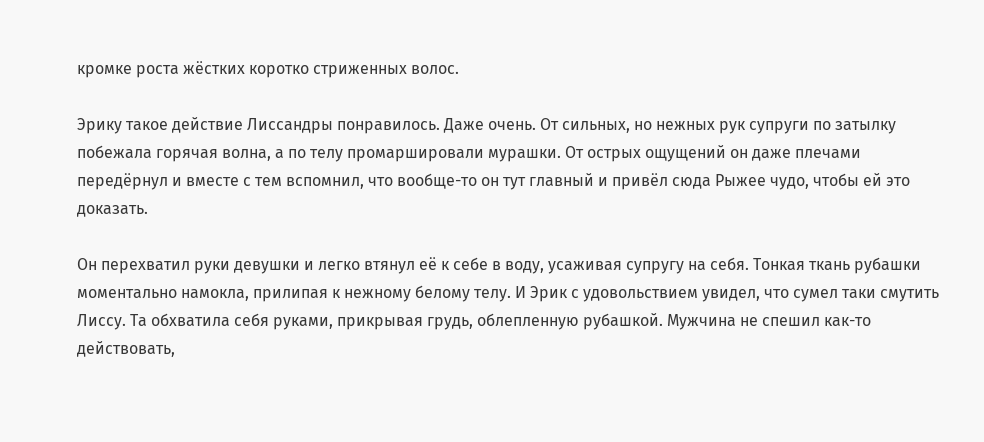кромке роста жёстких коротко стриженных волос.

Эрику такое действие Лиссандры понравилось. Даже очень. От сильных, но нежных рук супруги по затылку побежала горячая волна, а по телу промаршировали мурашки. От острых ощущений он даже плечами передёрнул и вместе с тем вспомнил, что вообще-то он тут главный и привёл сюда Рыжее чудо, чтобы ей это доказать.

Он перехватил руки девушки и легко втянул её к себе в воду, усаживая супругу на себя. Тонкая ткань рубашки моментально намокла, прилипая к нежному белому телу. И Эрик с удовольствием увидел, что сумел таки смутить Лиссу. Та обхватила себя руками, прикрывая грудь, облепленную рубашкой. Мужчина не спешил как-то действовать,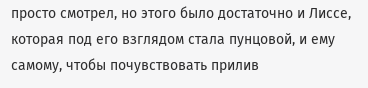просто смотрел, но этого было достаточно и Лиссе, которая под его взглядом стала пунцовой, и ему самому, чтобы почувствовать прилив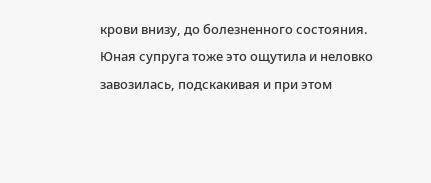крови внизу, до болезненного состояния. Юная супруга тоже это ощутила и неловко завозилась, подскакивая и при этом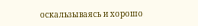оскальзываясь и хорошо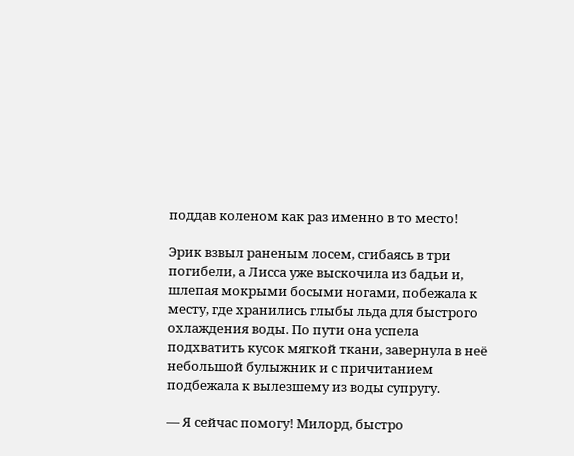поддав коленом как раз именно в то место!

Эрик взвыл раненым лосем, сгибаясь в три погибели, а Лисса уже выскочила из бадьи и, шлепая мокрыми босыми ногами, побежала к месту, где хранились глыбы льда для быстрого охлаждения воды. По пути она успела подхватить кусок мягкой ткани, завернула в неё небольшой булыжник и с причитанием подбежала к вылезшему из воды супругу.

— Я сейчас помогу! Милорд, быстро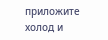приложите холод и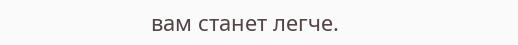вам станет легче.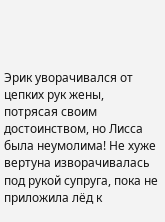Эрик уворачивался от цепких рук жены, потрясая своим достоинством, но Лисса была неумолима! Не хуже вертуна изворачивалась под рукой супруга, пока не приложила лёд к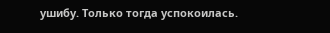ушибу. Только тогда успокоилась.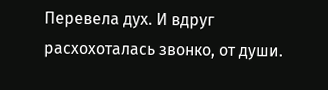Перевела дух. И вдруг расхохоталась звонко, от души.